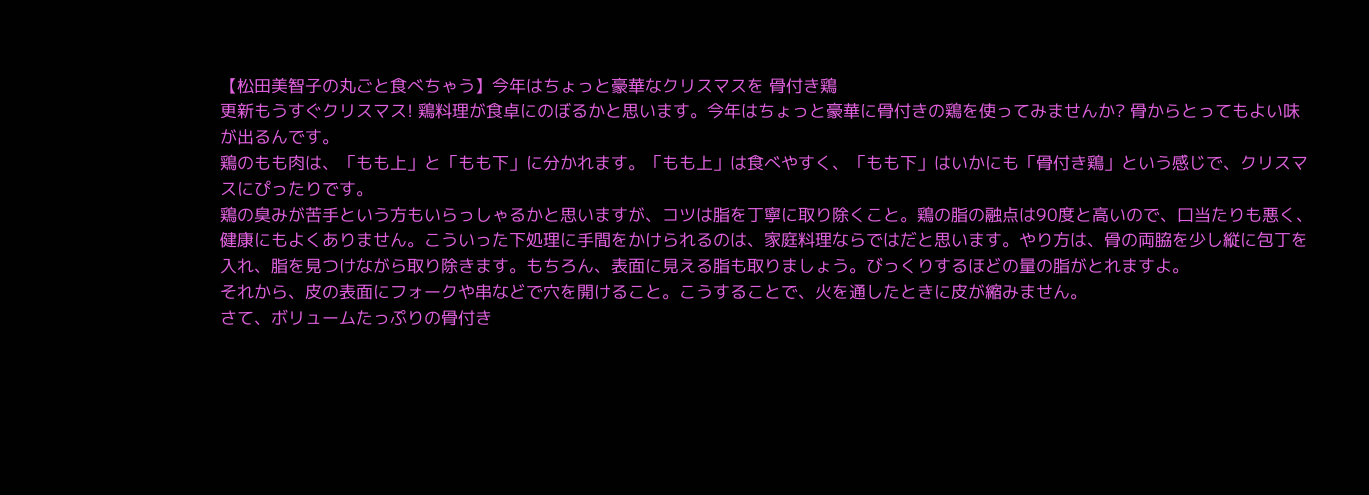【松田美智子の丸ごと食べちゃう】今年はちょっと豪華なクリスマスを 骨付き鶏
更新もうすぐクリスマス! 鶏料理が食卓にのぼるかと思います。今年はちょっと豪華に骨付きの鶏を使ってみませんか? 骨からとってもよい味が出るんです。
鶏のもも肉は、「もも上」と「もも下」に分かれます。「もも上」は食べやすく、「もも下」はいかにも「骨付き鶏」という感じで、クリスマスにぴったりです。
鶏の臭みが苦手という方もいらっしゃるかと思いますが、コツは脂を丁寧に取り除くこと。鶏の脂の融点は90度と高いので、口当たりも悪く、健康にもよくありません。こういった下処理に手間をかけられるのは、家庭料理ならではだと思います。やり方は、骨の両脇を少し縦に包丁を入れ、脂を見つけながら取り除きます。もちろん、表面に見える脂も取りましょう。びっくりするほどの量の脂がとれますよ。
それから、皮の表面にフォークや串などで穴を開けること。こうすることで、火を通したときに皮が縮みません。
さて、ボリュームたっぷりの骨付き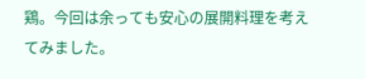鶏。今回は余っても安心の展開料理を考えてみました。